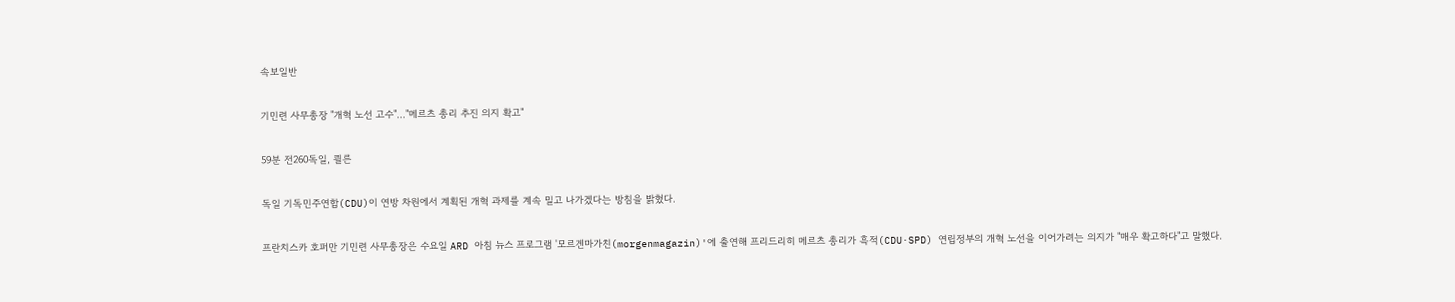속보일반

기민련 사무총장 "개혁 노선 고수"…"메르츠 총리 추진 의지 확고"

59분 전260독일, 쾰른

독일 기독민주연합(CDU)이 연방 차원에서 계획된 개혁 과제를 계속 밀고 나가겠다는 방침을 밝혔다.

프란치스카 호퍼만 기민련 사무총장은 수요일 ARD 아침 뉴스 프로그램 '모르겐마가친(morgenmagazin)'에 출연해 프리드리히 메르츠 총리가 흑적(CDU·SPD) 연립정부의 개혁 노선을 이어가려는 의지가 "매우 확고하다"고 말했다.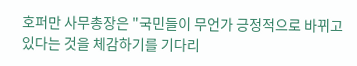호퍼만 사무총장은 "국민들이 무언가 긍정적으로 바뀌고 있다는 것을 체감하기를 기다리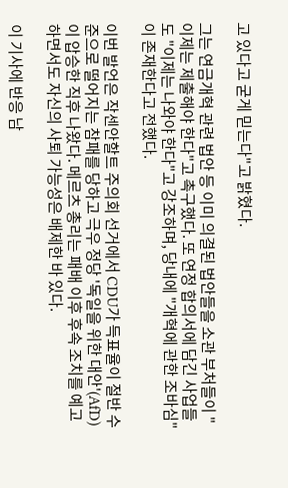고 있다고 굳게 믿는다"고 밝혔다.

그는 연금개혁 관련 법안 등 이미 의결된 법안들을 소관 부처들이 "이제는 제출해야 한다"고 촉구했다. 또 연정 합의서에 담긴 사업들도 "이제는 나와야 한다"고 강조하며, 당내에 "개혁에 관한 조바심"이 존재한다고 전했다.

이번 발언은 작센안할트 주의회 선거에서 CDU가 득표율이 절반 수준으로 떨어지는 참패를 당하고 극우 정당 '독일을 위한 대안'(AfD)이 압승한 직후 나왔다. 메르츠 총리는 패배 이후 후속 조치를 예고하면서도 자신의 사퇴 가능성은 배제한 바 있다.

이 기사에 반응 남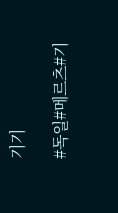기기

#독일#메르츠#기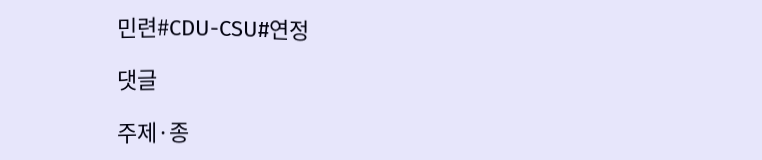민련#CDU-CSU#연정

댓글

주제·종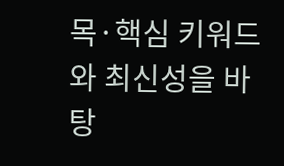목·핵심 키워드와 최신성을 바탕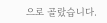으로 골랐습니다.